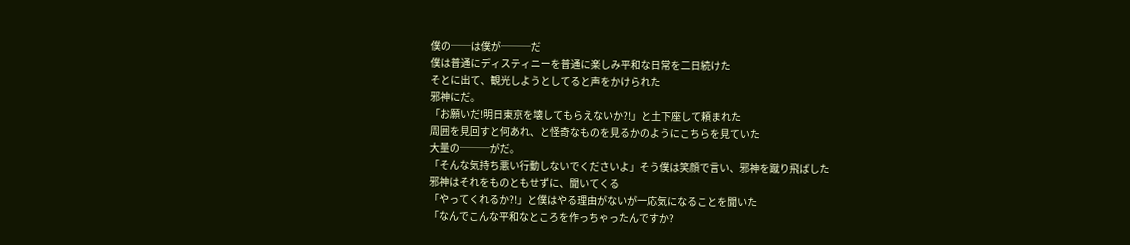僕の──は僕が───だ
僕は普通にディスティニーを普通に楽しみ平和な日常を二日続けた
そとに出て、観光しようとしてると声をかけられた
邪神にだ。
「お願いだ!明日東京を壊してもらえないか?!」と土下座して頼まれた
周囲を見回すと何あれ、と怪奇なものを見るかのようにこちらを見ていた
大量の───がだ。
「そんな気持ち悪い行動しないでくださいよ」そう僕は笑顔で言い、邪神を蹴り飛ばした
邪神はそれをものともせずに、聞いてくる
「やってくれるか?!」と僕はやる理由がないが一応気になることを聞いた
「なんでこんな平和なところを作っちゃったんですか?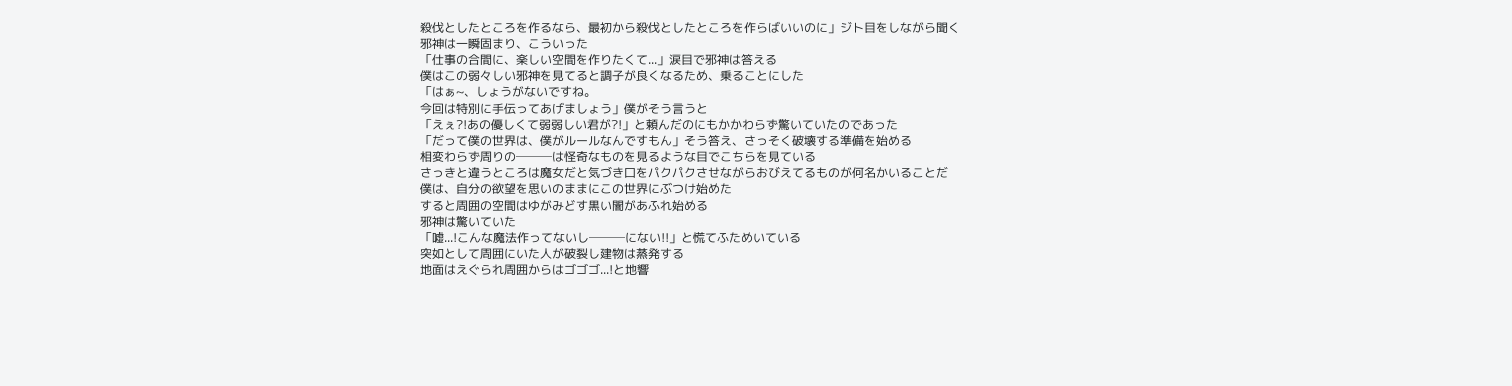殺伐としたところを作るなら、最初から殺伐としたところを作らばいいのに」ジト目をしながら聞く
邪神は一瞬固まり、こういった
「仕事の合間に、楽しい空間を作りたくて...」涙目で邪神は答える
僕はこの弱々しい邪神を見てると調子が良くなるため、乗ることにした
「はぁ~、しょうがないですね。
今回は特別に手伝ってあげましょう」僕がそう言うと
「えぇ?!あの優しくて弱弱しい君が?!」と頼んだのにもかかわらず驚いていたのであった
「だって僕の世界は、僕がルールなんですもん」そう答え、さっそく破壊する準備を始める
相変わらず周りの───は怪奇なものを見るような目でこちらを見ている
さっきと違うところは魔女だと気づき口をパクパクさせながらおびえてるものが何名かいることだ
僕は、自分の欲望を思いのままにこの世界にぶつけ始めた
すると周囲の空間はゆがみどす黒い闇があふれ始める
邪神は驚いていた
「嘘...!こんな魔法作ってないし───にない!!」と慌てふためいている
突如として周囲にいた人が破裂し建物は蒸発する
地面はえぐられ周囲からはゴゴゴ...!と地響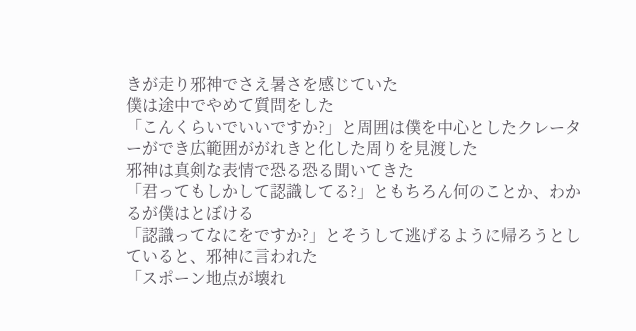きが走り邪神でさえ暑さを感じていた
僕は途中でやめて質問をした
「こんくらいでいいですか?」と周囲は僕を中心としたクレーターができ広範囲ががれきと化した周りを見渡した
邪神は真剣な表情で恐る恐る聞いてきた
「君ってもしかして認識してる?」ともちろん何のことか、わかるが僕はとぼける
「認識ってなにをですか?」とそうして逃げるように帰ろうとしていると、邪神に言われた
「スポーン地点が壊れ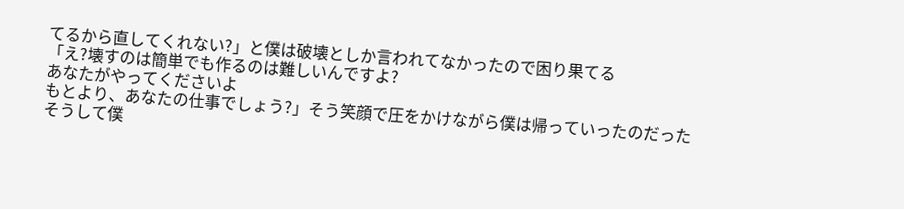てるから直してくれない?」と僕は破壊としか言われてなかったので困り果てる
「え?壊すのは簡単でも作るのは難しいんですよ?
あなたがやってくださいよ
もとより、あなたの仕事でしょう?」そう笑顔で圧をかけながら僕は帰っていったのだった
そうして僕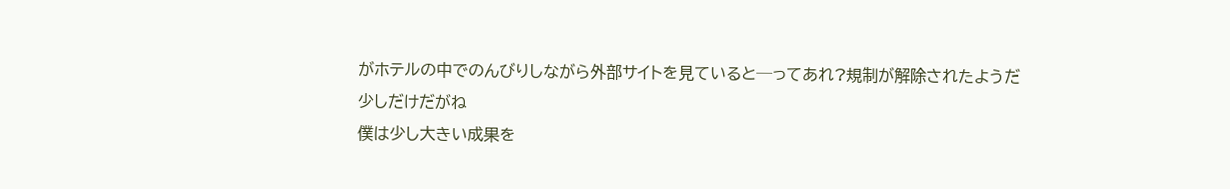がホテルの中でのんびりしながら外部サイトを見ていると─ってあれ?規制が解除されたようだ
少しだけだがね
僕は少し大きい成果を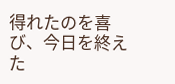得れたのを喜び、今日を終えた